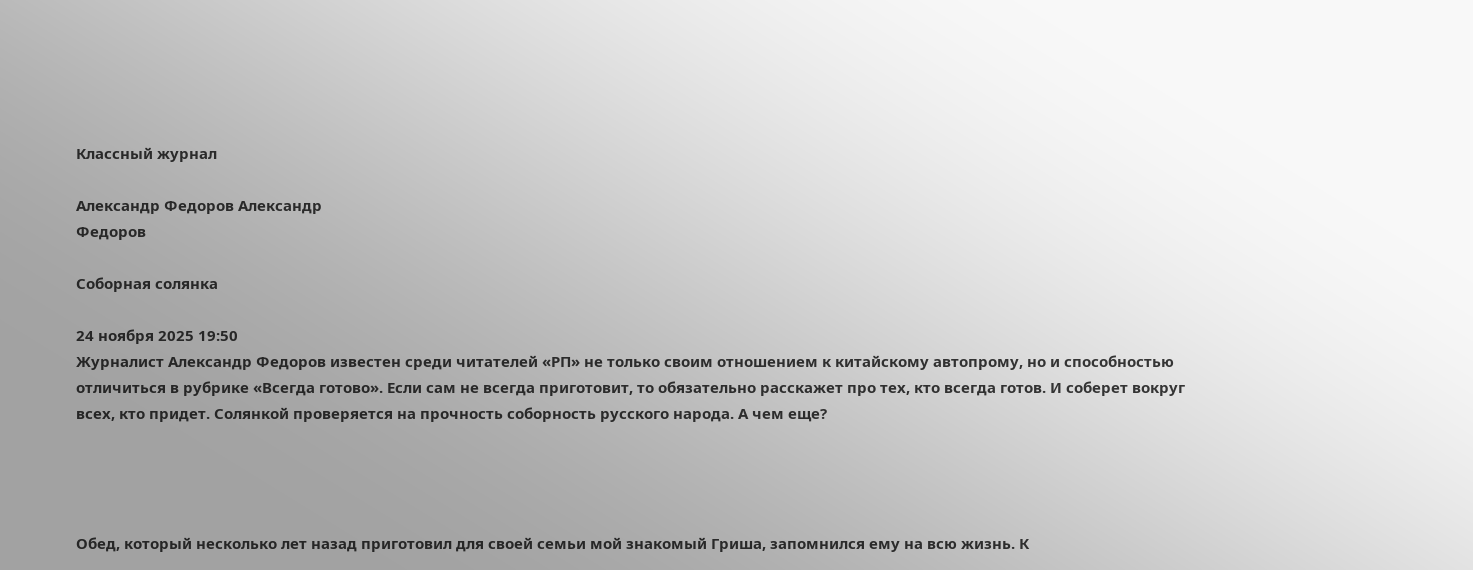Классный журнал

Александр Федоров Александр
Федоров

Соборная солянка

24 ноября 2025 19:50
Журналист Александр Федоров известен среди читателей «РП» не только своим отношением к китайскому автопрому, но и способностью отличиться в рубрике «Всегда готово». Если сам не всегда приготовит, то обязательно расскажет про тех, кто всегда готов. И соберет вокруг всех, кто придет. Солянкой проверяется на прочность соборность русского народа. А чем еще?




Обед, который несколько лет назад приготовил для своей семьи мой знакомый Гриша, запомнился ему на всю жизнь. К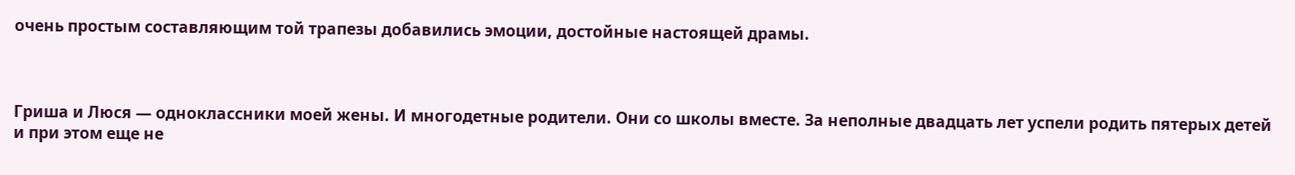очень простым составляющим той трапезы добавились эмоции, достойные настоящей драмы.



Гриша и Люся — одноклассники моей жены. И многодетные родители. Они со школы вместе. За неполные двадцать лет успели родить пятерых детей и при этом еще не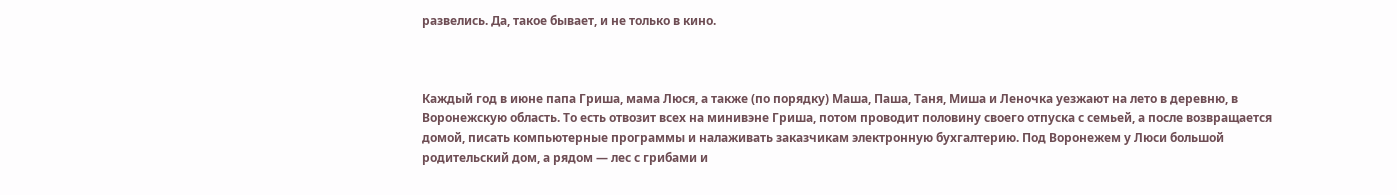развелись. Да, такое бывает, и не только в кино.



Каждый год в июне папа Гриша, мама Люся, а также (по порядку) Маша, Паша, Таня, Миша и Леночка уезжают на лето в деревню, в Воронежскую область. То есть отвозит всех на минивэне Гриша, потом проводит половину своего отпуска с семьей, а после возвращается домой, писать компьютерные программы и налаживать заказчикам электронную бухгалтерию. Под Воронежем у Люси большой родительский дом, а рядом — лес с грибами и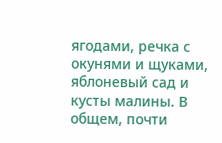ягодами, речка с окунями и щуками, яблоневый сад и кусты малины. В общем, почти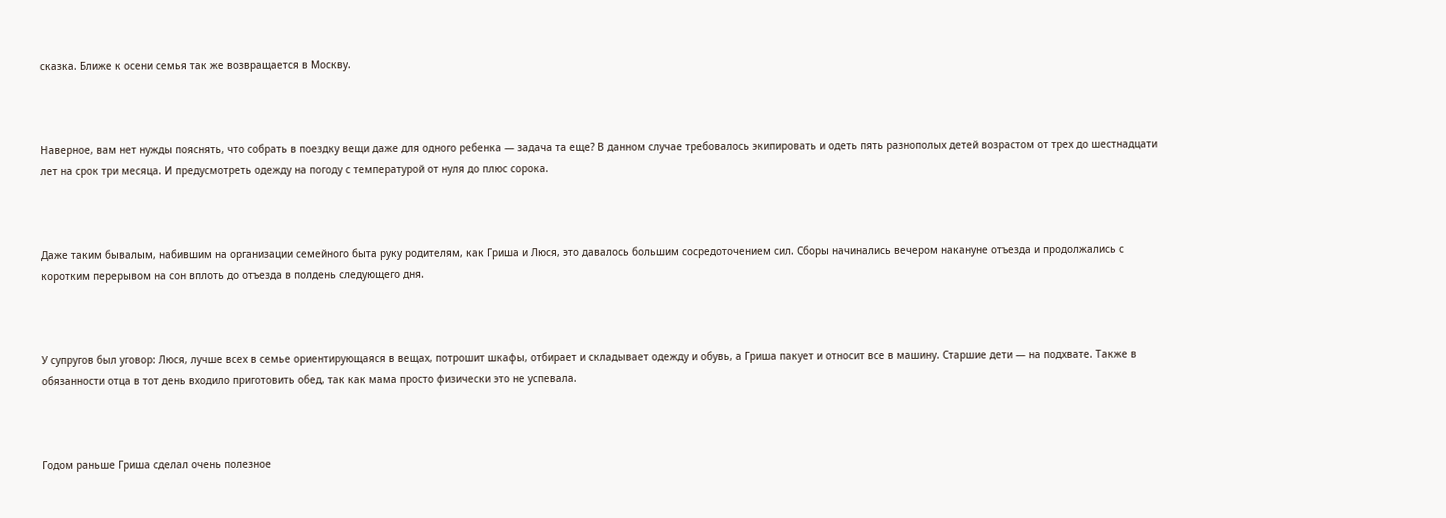сказка. Ближе к осени семья так же возвращается в Москву.



Наверное, вам нет нужды пояснять, что собрать в поездку вещи даже для одного ребенка — задача та еще? В данном случае требовалось экипировать и одеть пять разнополых детей возрастом от трех до шестнадцати лет на срок три месяца. И предусмотреть одежду на погоду с температурой от нуля до плюс сорока.



Даже таким бывалым, набившим на организации семейного быта руку родителям, как Гриша и Люся, это давалось большим сосредоточением сил. Сборы начинались вечером накануне отъезда и продолжались с коротким перерывом на сон вплоть до отъезда в полдень следующего дня.



У супругов был уговор: Люся, лучше всех в семье ориентирующаяся в вещах, потрошит шкафы, отбирает и складывает одежду и обувь, а Гриша пакует и относит все в машину. Старшие дети — на подхвате. Также в обязанности отца в тот день входило приготовить обед, так как мама просто физически это не успевала.



Годом раньше Гриша сделал очень полезное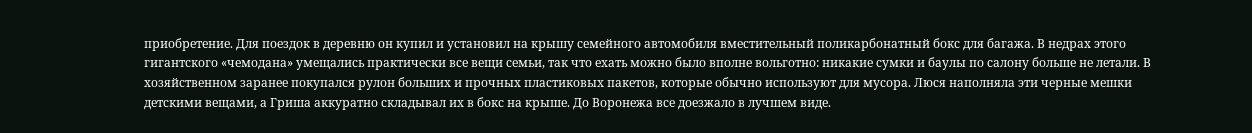приобретение. Для поездок в деревню он купил и установил на крышу семейного автомобиля вместительный поликарбонатный бокс для багажа. В недрах этого гигантского «чемодана» умещались практически все вещи семьи, так что ехать можно было вполне вольготно: никакие сумки и баулы по салону больше не летали. В хозяйственном заранее покупался рулон больших и прочных пластиковых пакетов, которые обычно используют для мусора. Люся наполняла эти черные мешки детскими вещами, а Гриша аккуратно складывал их в бокс на крыше. До Воронежа все доезжало в лучшем виде.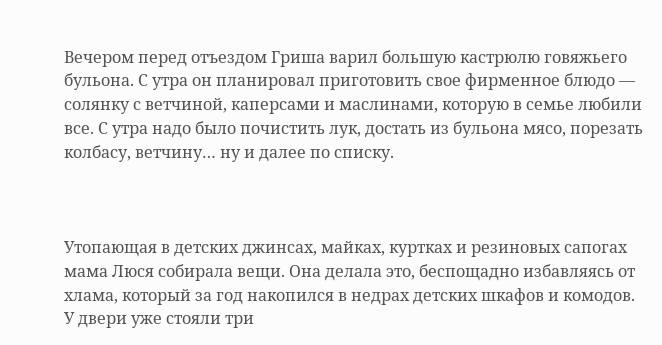Вечером перед отъездом Гриша варил большую кастрюлю говяжьего бульона. С утра он планировал приготовить свое фирменное блюдо — солянку с ветчиной, каперсами и маслинами, которую в семье любили все. С утра надо было почистить лук, достать из бульона мясо, порезать колбасу, ветчину… ну и далее по списку.



Утопающая в детских джинсах, майках, куртках и резиновых сапогах мама Люся собирала вещи. Она делала это, беспощадно избавляясь от хлама, который за год накопился в недрах детских шкафов и комодов. У двери уже стояли три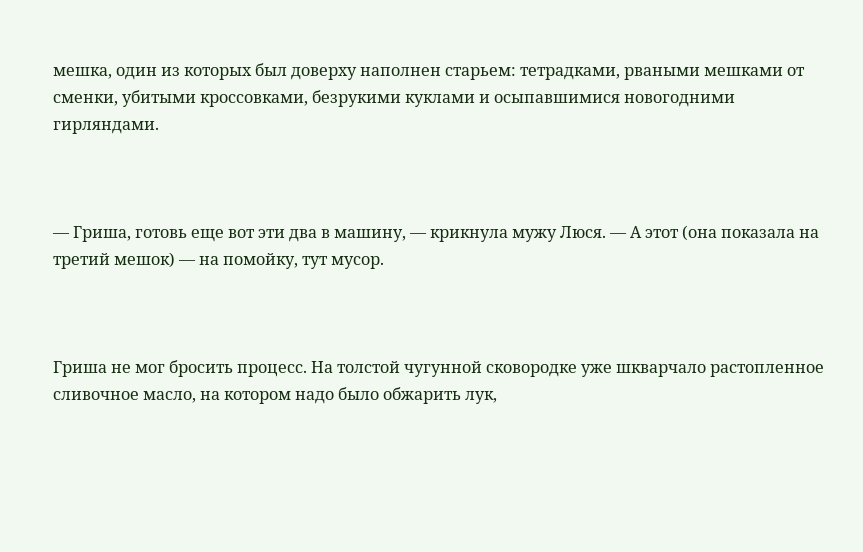мешка, один из которых был доверху наполнен старьем: тетрадками, рваными мешками от сменки, убитыми кроссовками, безрукими куклами и осыпавшимися новогодними гирляндами.



— Гриша, готовь еще вот эти два в машину, — крикнула мужу Люся. — А этот (она показала на третий мешок) — на помойку, тут мусор.



Гриша не мог бросить процесс. На толстой чугунной сковородке уже шкварчало растопленное сливочное масло, на котором надо было обжарить лук,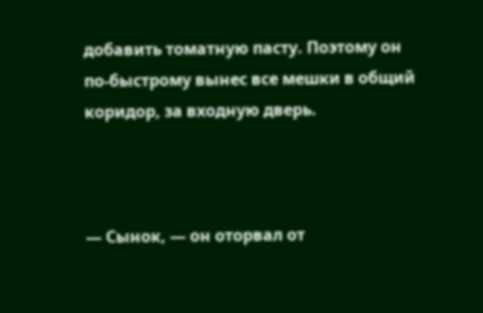добавить томатную пасту. Поэтому он по-быстрому вынес все мешки в общий коридор, за входную дверь.



— Сынок, — он оторвал от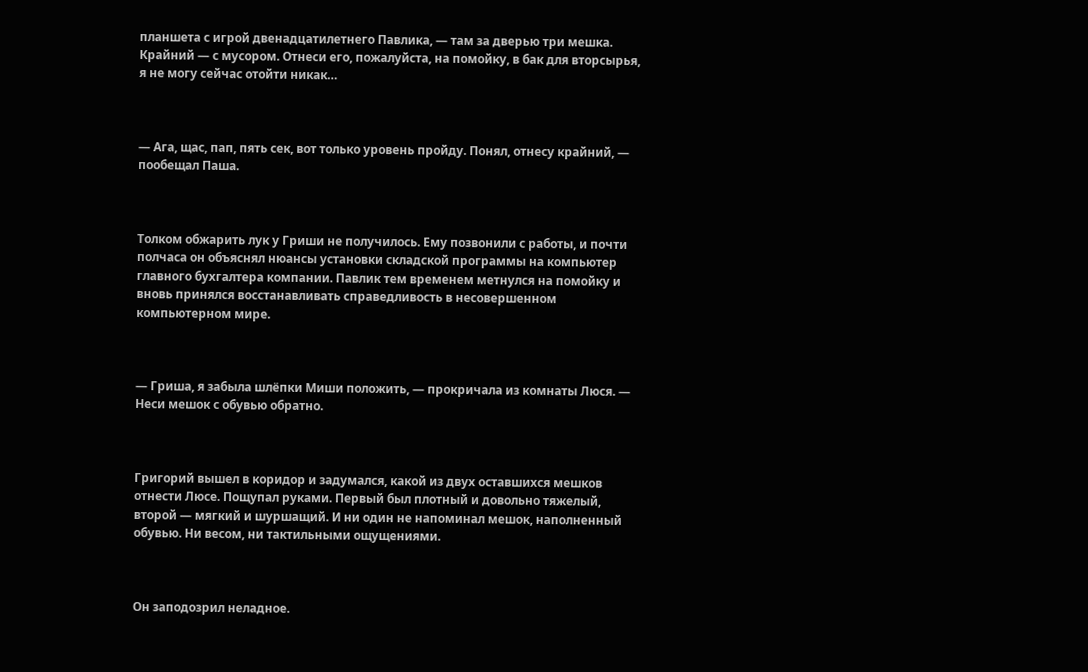планшета с игрой двенадцатилетнего Павлика, — там за дверью три мешка. Крайний — с мусором. Отнеси его, пожалуйста, на помойку, в бак для вторсырья, я не могу сейчас отойти никак…



— Ага, щас, пап, пять сек, вот только уровень пройду. Понял, отнесу крайний, — пообещал Паша.



Толком обжарить лук у Гриши не получилось. Ему позвонили с работы, и почти полчаса он объяснял нюансы установки складской программы на компьютер главного бухгалтера компании. Павлик тем временем метнулся на помойку и вновь принялся восстанавливать справедливость в несовершенном компьютерном мире.



— Гриша, я забыла шлёпки Миши положить, — прокричала из комнаты Люся. — Неси мешок с обувью обратно.



Григорий вышел в коридор и задумался, какой из двух оставшихся мешков отнести Люсе. Пощупал руками. Первый был плотный и довольно тяжелый, второй — мягкий и шуршащий. И ни один не напоминал мешок, наполненный обувью. Ни весом, ни тактильными ощущениями.



Он заподозрил неладное.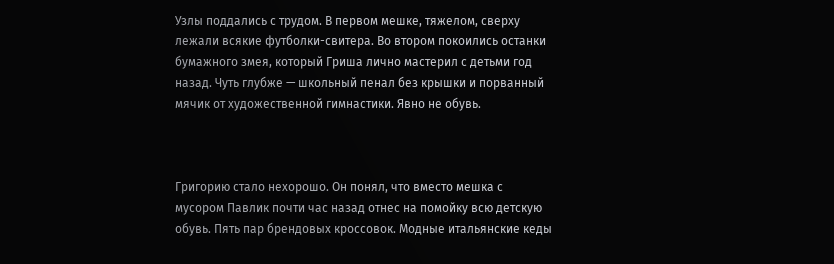Узлы поддались с трудом. В первом мешке, тяжелом, сверху лежали всякие футболки-свитера. Во втором покоились останки бумажного змея, который Гриша лично мастерил с детьми год назад. Чуть глубже — школьный пенал без крышки и порванный мячик от художественной гимнастики. Явно не обувь.



Григорию стало нехорошо. Он понял, что вместо мешка с мусором Павлик почти час назад отнес на помойку всю детскую обувь. Пять пар брендовых кроссовок. Модные итальянские кеды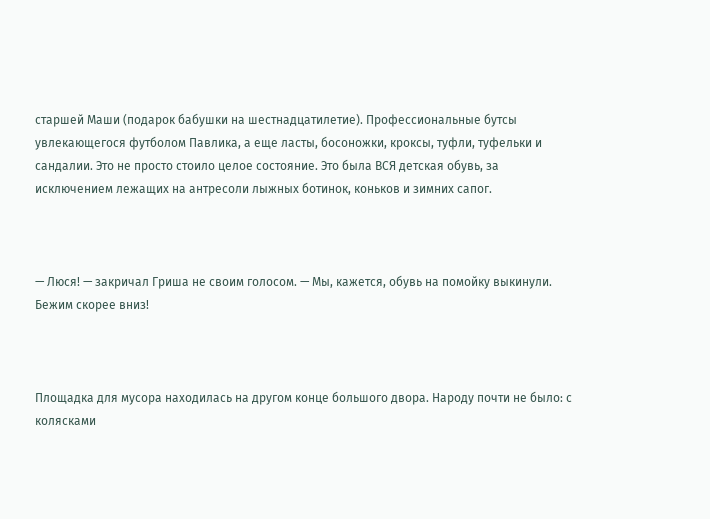старшей Маши (подарок бабушки на шестнадцатилетие). Профессиональные бутсы увлекающегося футболом Павлика, а еще ласты, босоножки, кроксы, туфли, туфельки и сандалии. Это не просто стоило целое состояние. Это была ВСЯ детская обувь, за исключением лежащих на антресоли лыжных ботинок, коньков и зимних сапог.



— Люся! — закричал Гриша не своим голосом. — Мы, кажется, обувь на помойку выкинули. Бежим скорее вниз!



Площадка для мусора находилась на другом конце большого двора. Народу почти не было: с колясками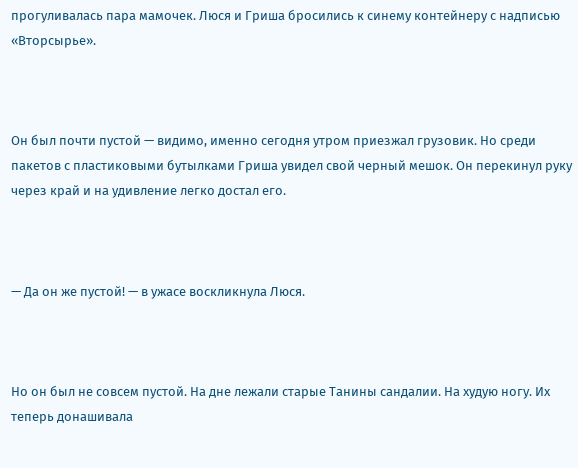прогуливалась пара мамочек. Люся и Гриша бросились к синему контейнеру с надписью «Вторсырье».



Он был почти пустой — видимо, именно сегодня утром приезжал грузовик. Но среди пакетов с пластиковыми бутылками Гриша увидел свой черный мешок. Он перекинул руку через край и на удивление легко достал его.



— Да он же пустой! — в ужасе воскликнула Люся.



Но он был не совсем пустой. На дне лежали старые Танины сандалии. На худую ногу. Их теперь донашивала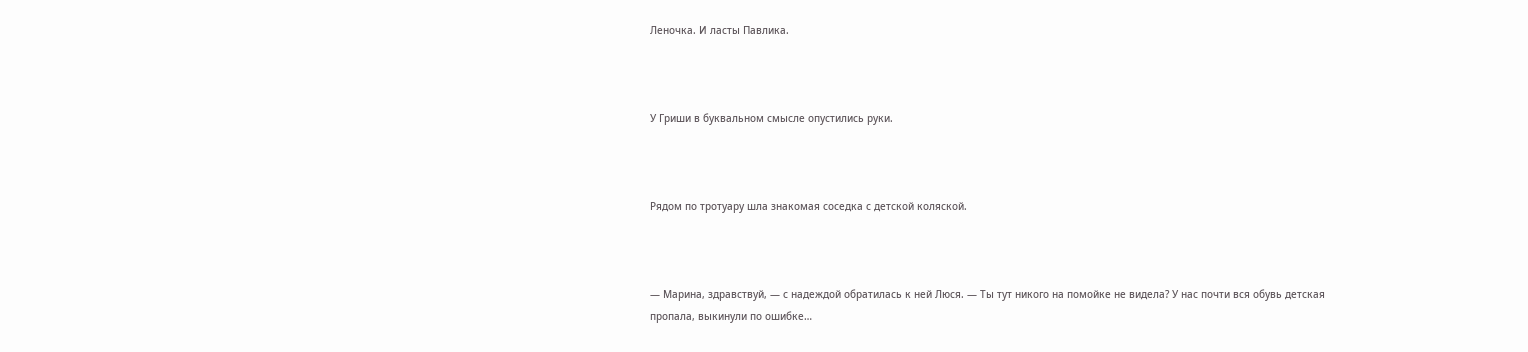Леночка. И ласты Павлика.



У Гриши в буквальном смысле опустились руки.



Рядом по тротуару шла знакомая соседка с детской коляской.



— Марина, здравствуй, — с надеждой обратилась к ней Люся. — Ты тут никого на помойке не видела? У нас почти вся обувь детская пропала, выкинули по ошибке…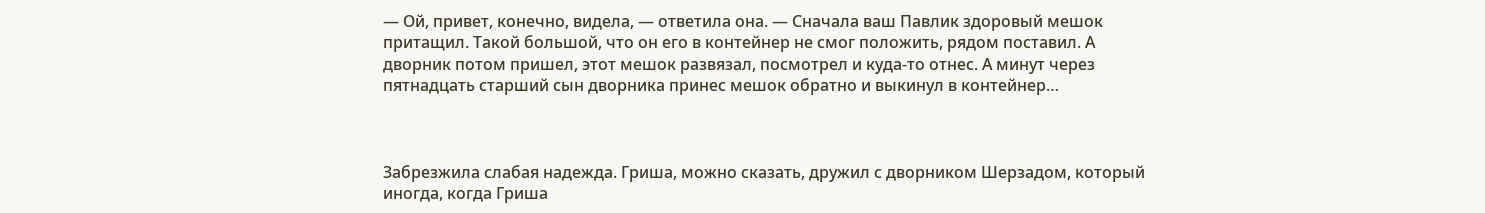— Ой, привет, конечно, видела, — ответила она. — Сначала ваш Павлик здоровый мешок притащил. Такой большой, что он его в контейнер не смог положить, рядом поставил. А дворник потом пришел, этот мешок развязал, посмотрел и куда-то отнес. А минут через пятнадцать старший сын дворника принес мешок обратно и выкинул в контейнер…



Забрезжила слабая надежда. Гриша, можно сказать, дружил с дворником Шерзадом, который иногда, когда Гриша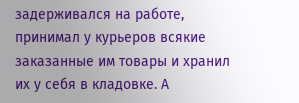задерживался на работе, принимал у курьеров всякие заказанные им товары и хранил их у себя в кладовке. А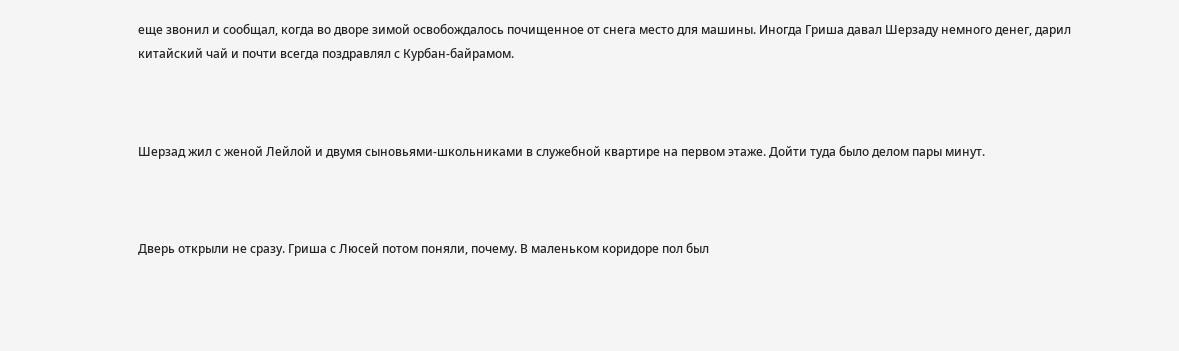еще звонил и сообщал, когда во дворе зимой освобождалось почищенное от снега место для машины. Иногда Гриша давал Шерзаду немного денег, дарил китайский чай и почти всегда поздравлял с Курбан-байрамом.



Шерзад жил с женой Лейлой и двумя сыновьями-школьниками в служебной квартире на первом этаже. Дойти туда было делом пары минут.



Дверь открыли не сразу. Гриша с Люсей потом поняли, почему. В маленьком коридоре пол был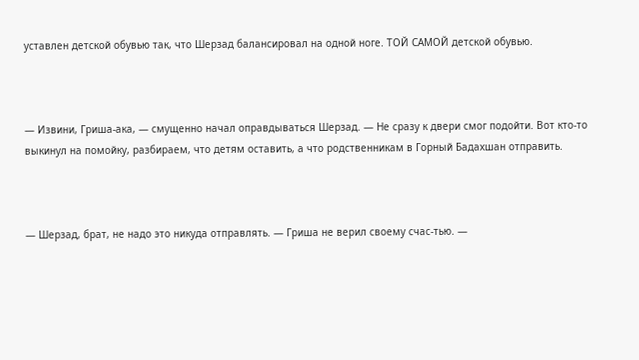уставлен детской обувью так, что Шерзад балансировал на одной ноге. ТОЙ САМОЙ детской обувью.



— Извини, Гриша-ака, — смущенно начал оправдываться Шерзад. — Не сразу к двери смог подойти. Вот кто-то выкинул на помойку, разбираем, что детям оставить, а что родственникам в Горный Бадахшан отправить.



— Шерзад, брат, не надо это никуда отправлять. — Гриша не верил своему счас-тью. —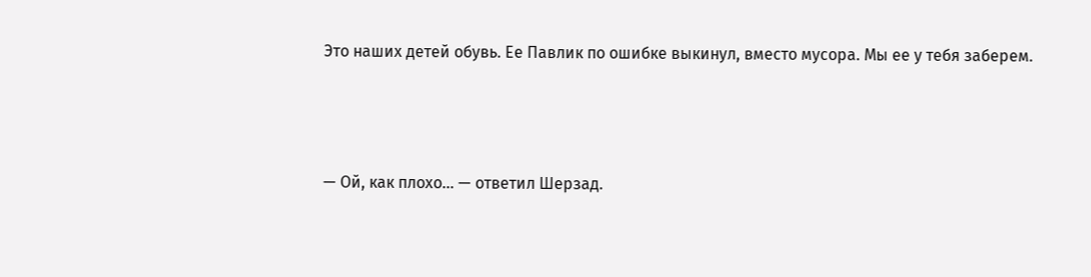Это наших детей обувь. Ее Павлик по ошибке выкинул, вместо мусора. Мы ее у тебя заберем.



— Ой, как плохо… — ответил Шерзад.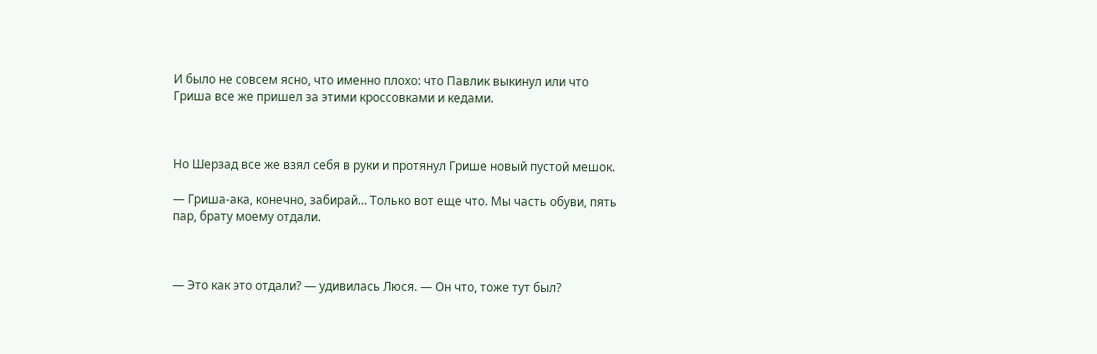И было не совсем ясно, что именно плохо: что Павлик выкинул или что Гриша все же пришел за этими кроссовками и кедами.



Но Шерзад все же взял себя в руки и протянул Грише новый пустой мешок.

— Гриша-ака, конечно, забирай… Только вот еще что. Мы часть обуви, пять пар, брату моему отдали.



— Это как это отдали? — удивилась Люся. — Он что, тоже тут был?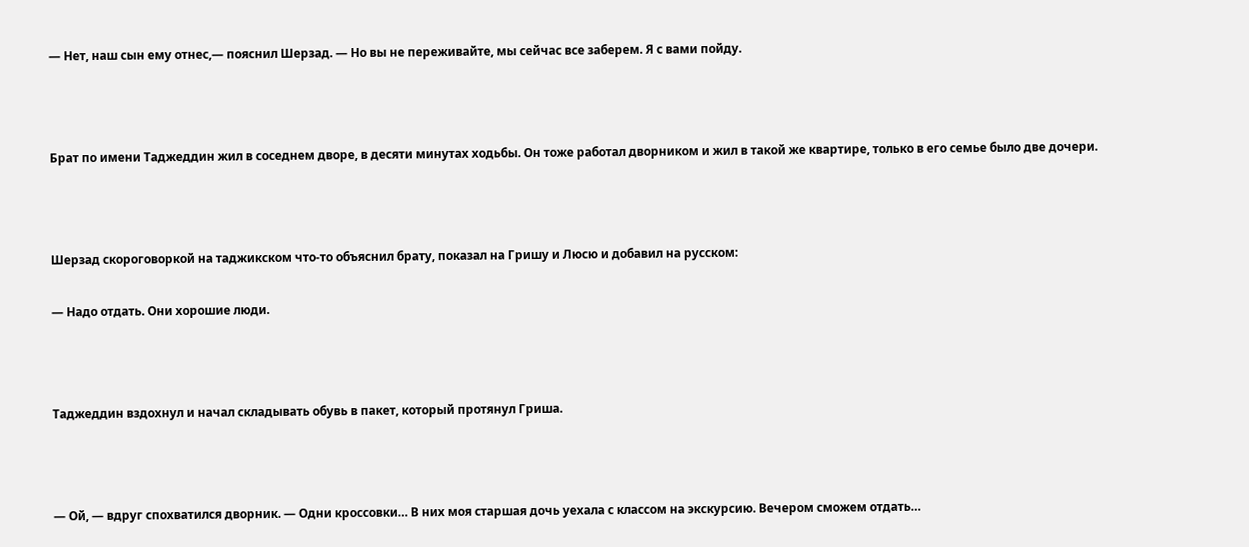— Нет, наш сын ему отнес,— пояснил Шерзад. — Но вы не переживайте, мы сейчас все заберем. Я с вами пойду.



Брат по имени Таджеддин жил в соседнем дворе, в десяти минутах ходьбы. Он тоже работал дворником и жил в такой же квартире, только в его семье было две дочери.



Шерзад скороговоркой на таджикском что-то объяснил брату, показал на Гришу и Люсю и добавил на русском:

— Надо отдать. Они хорошие люди.



Таджеддин вздохнул и начал складывать обувь в пакет, который протянул Гриша.



— Ой, — вдруг спохватился дворник. — Одни кроссовки… В них моя старшая дочь уехала с классом на экскурсию. Вечером сможем отдать…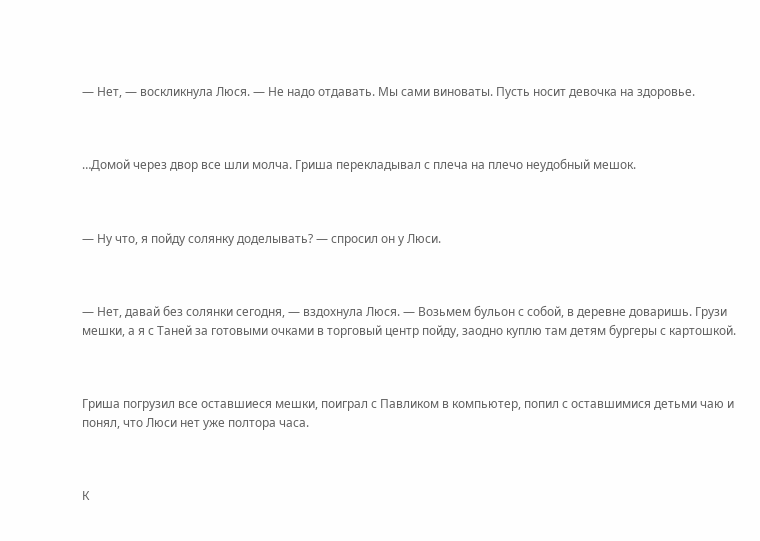— Нет, — воскликнула Люся. — Не надо отдавать. Мы сами виноваты. Пусть носит девочка на здоровье.



…Домой через двор все шли молча. Гриша перекладывал с плеча на плечо неудобный мешок.



— Ну что, я пойду солянку доделывать? — спросил он у Люси.



— Нет, давай без солянки сегодня, — вздохнула Люся. — Возьмем бульон с собой, в деревне доваришь. Грузи мешки, а я с Таней за готовыми очками в торговый центр пойду, заодно куплю там детям бургеры с картошкой.



Гриша погрузил все оставшиеся мешки, поиграл с Павликом в компьютер, попил с оставшимися детьми чаю и понял, что Люси нет уже полтора часа.



К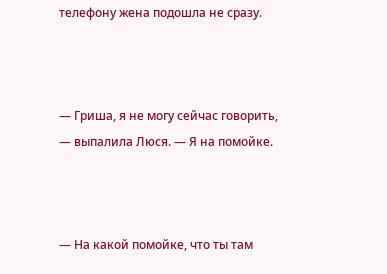телефону жена подошла не сразу.



— Гриша, я не могу сейчас говорить, — выпалила Люся. — Я на помойке.



— На какой помойке, что ты там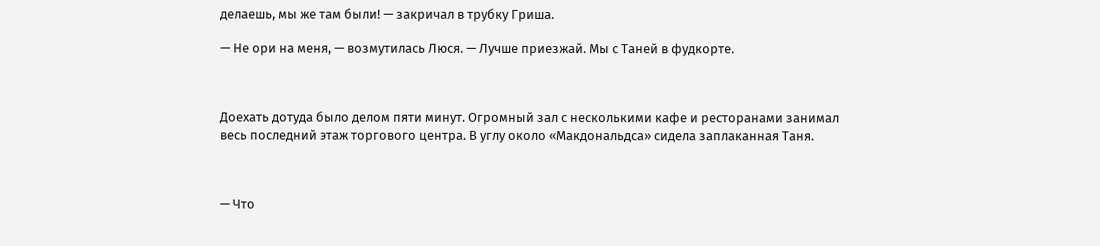делаешь, мы же там были! — закричал в трубку Гриша.

— Не ори на меня, — возмутилась Люся. — Лучше приезжай. Мы с Таней в фудкорте.



Доехать дотуда было делом пяти минут. Огромный зал с несколькими кафе и ресторанами занимал весь последний этаж торгового центра. В углу около «Макдональдса» сидела заплаканная Таня.



— Что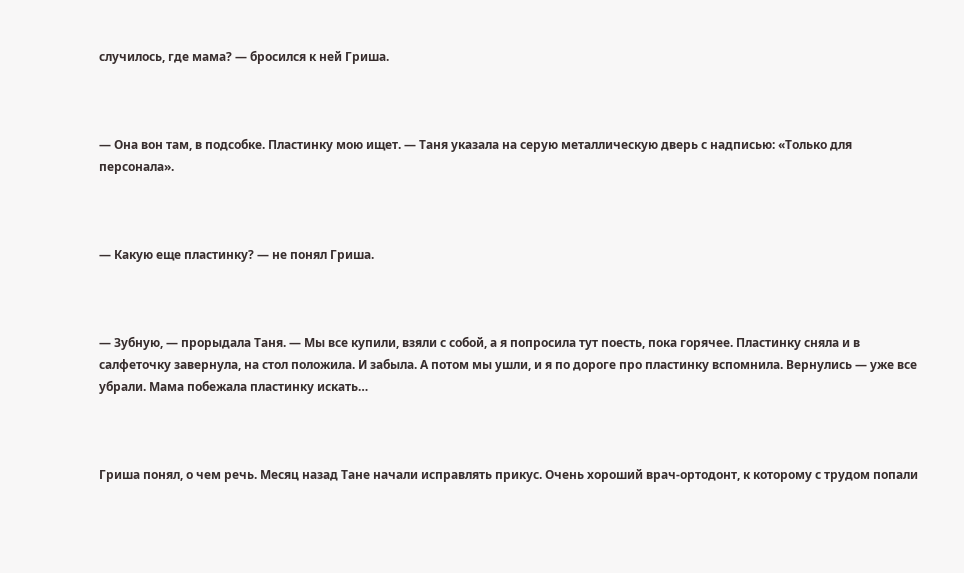случилось, где мама? — бросился к ней Гриша.



— Она вон там, в подсобке. Пластинку мою ищет. — Таня указала на серую металлическую дверь с надписью: «Только для персонала».



— Какую еще пластинку? — не понял Гриша.



— Зубную, — прорыдала Таня. — Мы все купили, взяли с собой, а я попросила тут поесть, пока горячее. Пластинку сняла и в салфеточку завернула, на стол положила. И забыла. А потом мы ушли, и я по дороге про пластинку вспомнила. Вернулись — уже все убрали. Мама побежала пластинку искать…



Гриша понял, о чем речь. Месяц назад Тане начали исправлять прикус. Очень хороший врач-ортодонт, к которому с трудом попали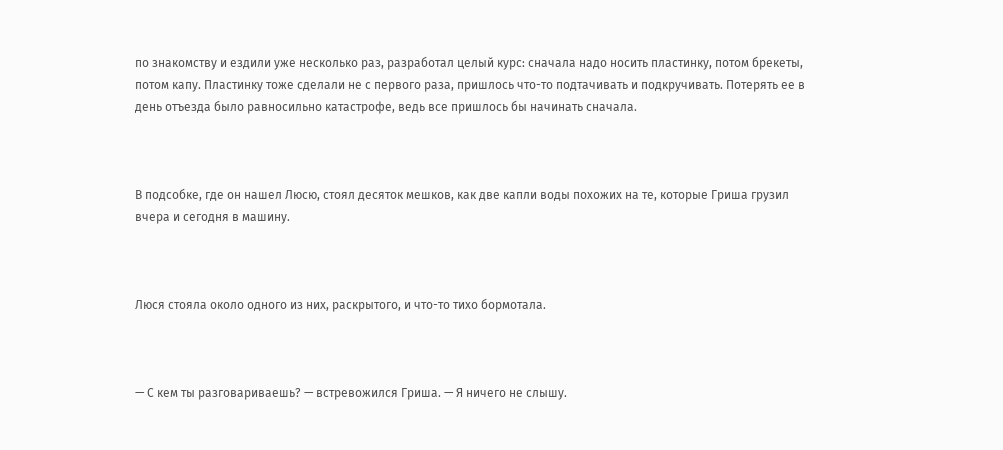по знакомству и ездили уже несколько раз, разработал целый курс: сначала надо носить пластинку, потом брекеты, потом капу. Пластинку тоже сделали не с первого раза, пришлось что-то подтачивать и подкручивать. Потерять ее в день отъезда было равносильно катастрофе, ведь все пришлось бы начинать сначала.



В подсобке, где он нашел Люсю, стоял десяток мешков, как две капли воды похожих на те, которые Гриша грузил вчера и сегодня в машину.



Люся стояла около одного из них, раскрытого, и что-то тихо бормотала.



— С кем ты разговариваешь? — встревожился Гриша. — Я ничего не слышу.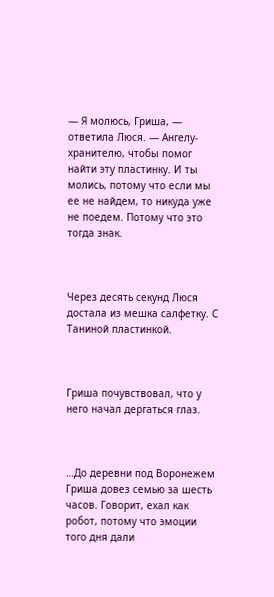— Я молюсь, Гриша, — ответила Люся. — Ангелу-хранителю, чтобы помог найти эту пластинку. И ты молись, потому что если мы ее не найдем, то никуда уже не поедем. Потому что это тогда знак.



Через десять секунд Люся достала из мешка салфетку. С Таниной пластинкой.



Гриша почувствовал, что у него начал дергаться глаз.



…До деревни под Воронежем Гриша довез семью за шесть часов. Говорит, ехал как робот, потому что эмоции того дня дали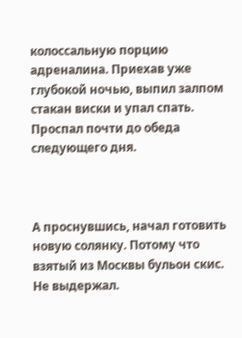колоссальную порцию адреналина. Приехав уже глубокой ночью, выпил залпом стакан виски и упал спать. Проспал почти до обеда следующего дня.



А проснувшись, начал готовить новую солянку. Потому что взятый из Москвы бульон скис. Не выдержал.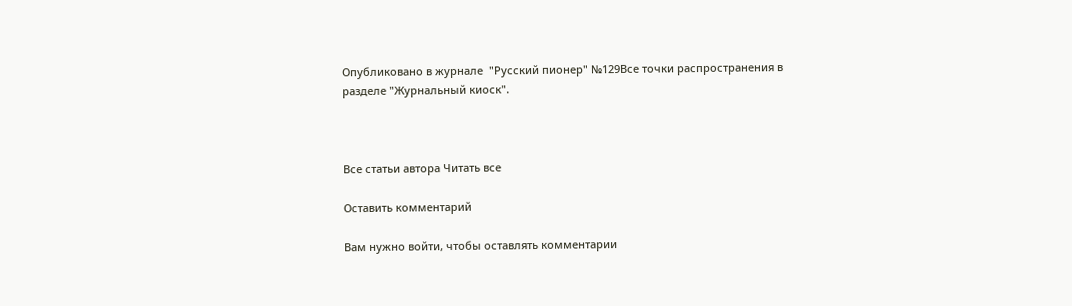Опубликовано в журнале  "Русский пионер" №129Все точки распространения в разделе "Журнальный киоск".



Все статьи автора Читать все

Оставить комментарий

Вам нужно войти, чтобы оставлять комментарии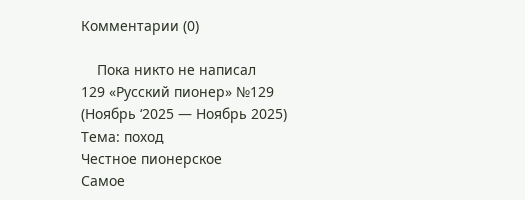Комментарии (0)

    Пока никто не написал
129 «Русский пионер» №129
(Ноябрь ‘2025 — Ноябрь 2025)
Тема: поход
Честное пионерское
Самое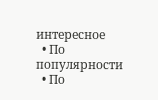интересное
  • По популярности
  • По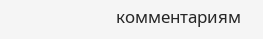комментариям